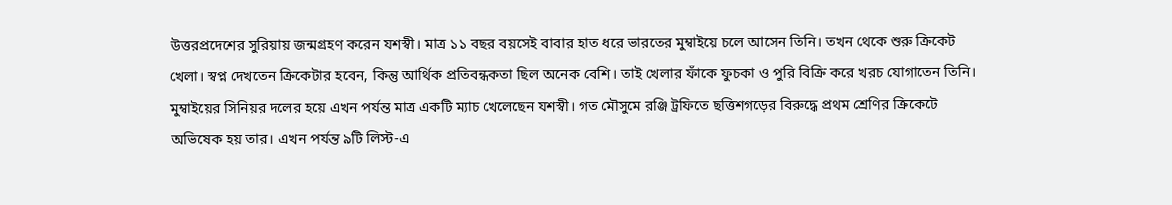উত্তরপ্রদেশের সুরিয়ায় জন্মগ্রহণ করেন যশস্বী। মাত্র ১১ বছর বয়সেই বাবার হাত ধরে ভারতের মুম্বাইয়ে চলে আসেন তিনি। তখন থেকে শুরু ক্রিকেট খেলা। স্বপ্ন দেখতেন ক্রিকেটার হবেন, কিন্তু আর্থিক প্রতিবন্ধকতা ছিল অনেক বেশি। তাই খেলার ফাঁকে ফুচকা ও পুরি বিক্রি করে খরচ যোগাতেন তিনি।
মুম্বাইয়ের সিনিয়র দলের হয়ে এখন পর্যন্ত মাত্র একটি ম্যাচ খেলেছেন যশস্বী। গত মৌসুমে রঞ্জি ট্রফিতে ছত্তিশগড়ের বিরুদ্ধে প্রথম শ্রেণির ক্রিকেটে অভিষেক হয় তার। এখন পর্যন্ত ৯টি লিস্ট-এ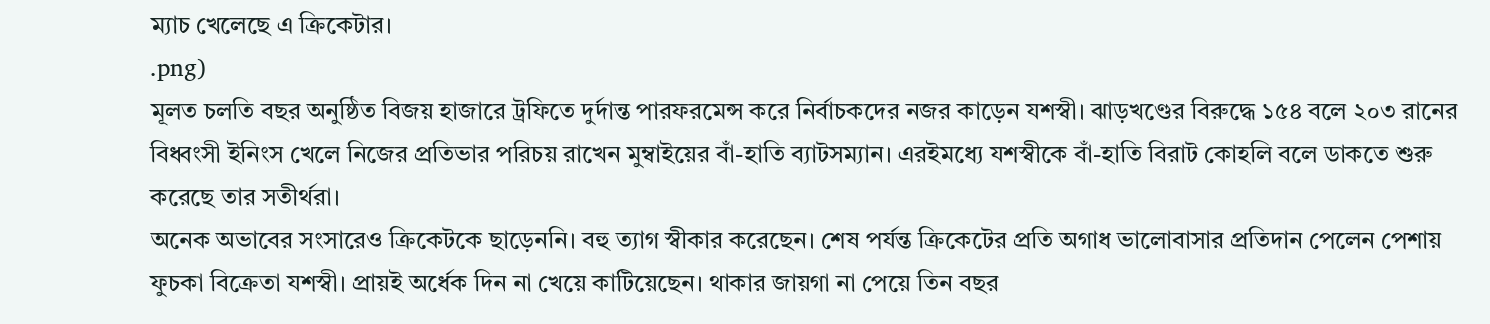ম্যাচ খেলেছে এ ক্রিকেটার।
.png)
মূলত চলতি বছর অনুষ্ঠিত বিজয় হাজারে ট্রফিতে দুর্দান্ত পারফরমেন্স করে নির্বাচকদের নজর কাড়েন যশস্বী। ঝাড়খণ্ডের বিরুদ্ধে ১৫৪ বলে ২০৩ রানের বিধ্বংসী ইনিংস খেলে নিজের প্রতিভার পরিচয় রাখেন মুম্বাইয়ের বাঁ-হাতি ব্যাটসম্যান। এরইমধ্যে যশস্বীকে বাঁ-হাতি বিরাট কোহলি বলে ডাকতে শুরু করেছে তার সতীর্থরা।
অনেক অভাবের সংসারেও ক্রিকেটকে ছাড়েননি। বহু ত্যাগ স্বীকার করেছেন। শেষ পর্যন্ত ক্রিকেটের প্রতি অগাধ ভালোবাসার প্রতিদান পেলেন পেশায় ফুচকা বিক্রেতা যশস্বী। প্রায়ই অর্ধেক দিন না খেয়ে কাটিয়েছেন। থাকার জায়গা না পেয়ে তিন বছর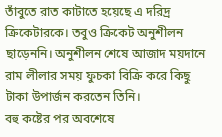তাঁবুতে রাত কাটাতে হয়েছে এ দরিদ্র ক্রিকেটারকে। তবুও ক্রিকেট অনুশীলন ছাড়েননি। অনুশীলন শেষে আজাদ ময়দানে রাম লীলার সময় ফুচকা বিক্রি করে কিছু টাকা উপার্জন করতেন তিনি।
বহু কষ্টের পর অবশেষে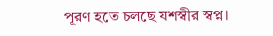পূরণ হতে চলছে যশস্বীর স্বপ্ন।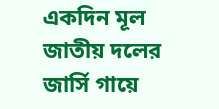একদিন মূল জাতীয় দলের জার্সি গায়ে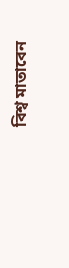বিশ্ব মাতাবেন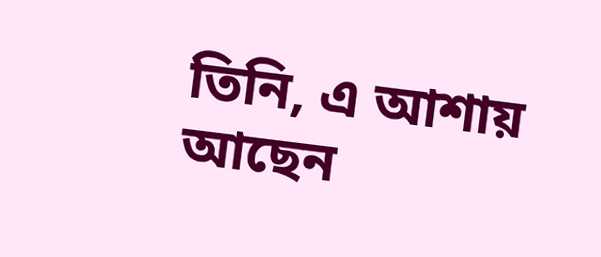তিনি, এ আশায় আছেন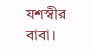যশস্বীর বাবা।